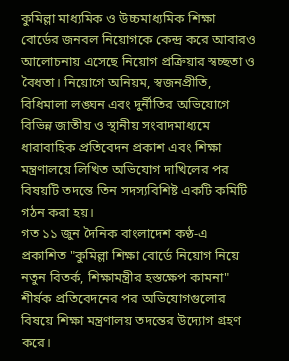কুমিল্লা মাধ্যমিক ও উচ্চমাধ্যমিক শিক্ষা বোর্ডের জনবল নিয়োগকে কেন্দ্র করে আবারও আলোচনায় এসেছে নিয়োগ প্রক্রিয়ার স্বচ্ছতা ও বৈধতা। নিয়োগে অনিয়ম, স্বজনপ্রীতি, বিধিমালা লঙ্ঘন এবং দুর্নীতির অভিযোগে বিভিন্ন জাতীয় ও স্থানীয় সংবাদমাধ্যমে ধারাবাহিক প্রতিবেদন প্রকাশ এবং শিক্ষা মন্ত্রণালয়ে লিখিত অভিযোগ দাখিলের পর বিষয়টি তদন্তে তিন সদস্যবিশিষ্ট একটি কমিটি গঠন করা হয়।
গত ১১ জুন দৈনিক বাংলাদেশ কণ্ঠ-এ প্রকাশিত "কুমিল্লা শিক্ষা বোর্ডে নিয়োগ নিয়ে নতুন বিতর্ক, শিক্ষামন্ত্রীর হস্তক্ষেপ কামনা" শীর্ষক প্রতিবেদনের পর অভিযোগগুলোর বিষয়ে শিক্ষা মন্ত্রণালয় তদন্তের উদ্যোগ গ্রহণ করে।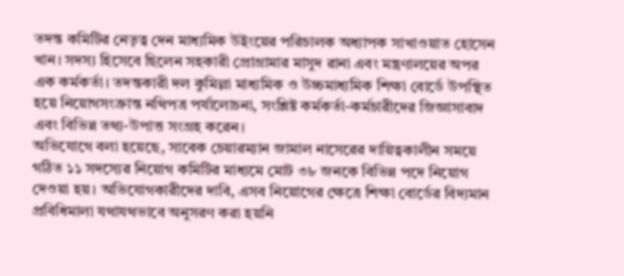তদন্ত কমিটির নেতৃত্ব দেন মাধ্যমিক উইংয়ের পরিচালক অধ্যাপক সাখাওয়াত হোসেন খান। সদস্য হিসেবে ছিলেন সহকারী প্রোগ্রামার মাসুদ রানা এবং মন্ত্রণালয়ের অপর এক কর্মকর্তা। তদন্তকারী দল কুমিল্লা মাধ্যমিক ও উচ্চমাধ্যমিক শিক্ষা বোর্ডে উপস্থিত হয়ে নিয়োগসংক্রান্ত নথিপত্র পর্যালোচনা, সংশ্লিষ্ট কর্মকর্তা-কর্মচারীদের জিজ্ঞাসাবাদ এবং বিভিন্ন তথ্য-উপাত্ত সংগ্রহ করেন।
অভিযোগে বলা হয়েছে, সাবেক চেয়ারম্যান জামাল নাসেরের দায়িত্বকালীন সময়ে গঠিত ১১ সদস্যের নিয়োগ কমিটির মাধ্যমে মোট ৩৮ জনকে বিভিন্ন পদে নিয়োগ দেওয়া হয়। অভিযোগকারীদের দাবি, এসব নিয়োগের ক্ষেত্রে শিক্ষা বোর্ডের বিদ্যমান প্রবিধিমালা যথাযথভাবে অনুসরণ করা হয়নি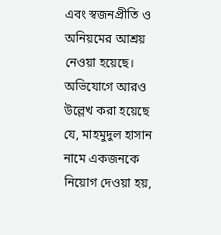এবং স্বজনপ্রীতি ও অনিয়মের আশ্রয় নেওয়া হয়েছে।
অভিযোগে আরও উল্লেখ করা হয়েছে যে, মাহমুদুল হাসান নামে একজনকে নিয়োগ দেওয়া হয়,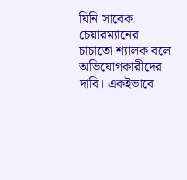যিনি সাবেক চেয়ারম্যানের চাচাতো শ্যালক বলে অভিযোগকারীদের দাবি। একইভাবে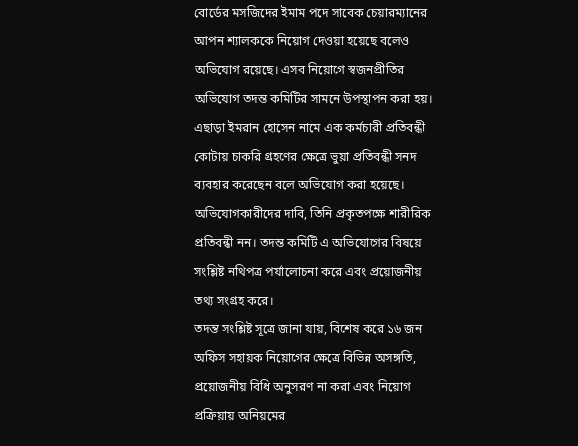বোর্ডের মসজিদের ইমাম পদে সাবেক চেয়ারম্যানের আপন শ্যালককে নিয়োগ দেওয়া হয়েছে বলেও অভিযোগ রয়েছে। এসব নিয়োগে স্বজনপ্রীতির অভিযোগ তদন্ত কমিটির সামনে উপস্থাপন করা হয়।
এছাড়া ইমরান হোসেন নামে এক কর্মচারী প্রতিবন্ধী কোটায় চাকরি গ্রহণের ক্ষেত্রে ভুয়া প্রতিবন্ধী সনদ ব্যবহার করেছেন বলে অভিযোগ করা হয়েছে। অভিযোগকারীদের দাবি, তিনি প্রকৃতপক্ষে শারীরিক প্রতিবন্ধী নন। তদন্ত কমিটি এ অভিযোগের বিষয়ে সংশ্লিষ্ট নথিপত্র পর্যালোচনা করে এবং প্রয়োজনীয় তথ্য সংগ্রহ করে।
তদন্ত সংশ্লিষ্ট সূত্রে জানা যায়, বিশেষ করে ১৬ জন অফিস সহায়ক নিয়োগের ক্ষেত্রে বিভিন্ন অসঙ্গতি, প্রয়োজনীয় বিধি অনুসরণ না করা এবং নিয়োগ প্রক্রিয়ায় অনিয়মের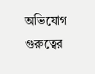অভিযোগ গুরুত্বের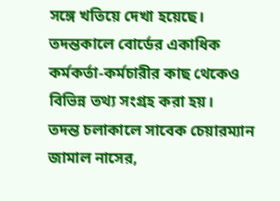সঙ্গে খতিয়ে দেখা হয়েছে। তদন্তকালে বোর্ডের একাধিক কর্মকর্তা-কর্মচারীর কাছ থেকেও বিভিন্ন তথ্য সংগ্রহ করা হয়।
তদন্ত চলাকালে সাবেক চেয়ারম্যান জামাল নাসের,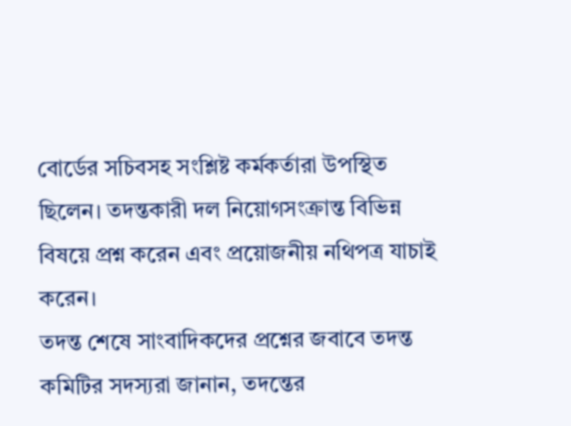বোর্ডের সচিবসহ সংশ্লিষ্ট কর্মকর্তারা উপস্থিত ছিলেন। তদন্তকারী দল নিয়োগসংক্রান্ত বিভিন্ন বিষয়ে প্রশ্ন করেন এবং প্রয়োজনীয় নথিপত্র যাচাই করেন।
তদন্ত শেষে সাংবাদিকদের প্রশ্নের জবাবে তদন্ত কমিটির সদস্যরা জানান, তদন্তের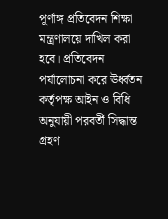পূর্ণাঙ্গ প্রতিবেদন শিক্ষা মন্ত্রণালয়ে দাখিল করা হবে। প্রতিবেদন পর্যালোচনা করে ঊর্ধ্বতন কর্তৃপক্ষ আইন ও বিধি অনুযায়ী পরবর্তী সিদ্ধান্ত গ্রহণ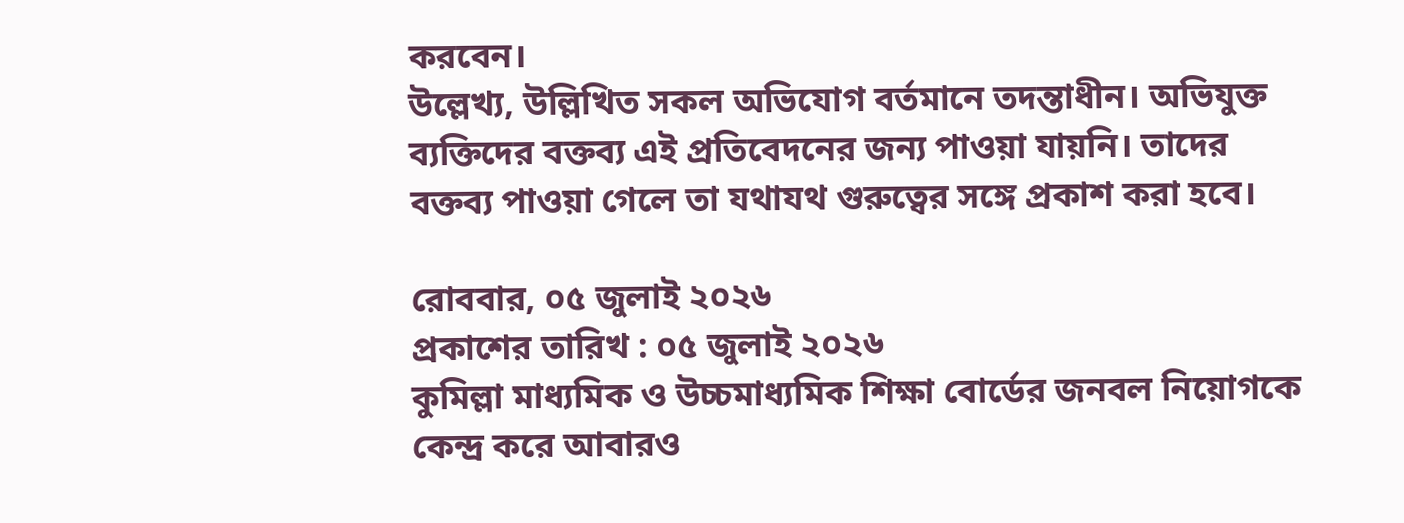করবেন।
উল্লেখ্য, উল্লিখিত সকল অভিযোগ বর্তমানে তদন্তাধীন। অভিযুক্ত ব্যক্তিদের বক্তব্য এই প্রতিবেদনের জন্য পাওয়া যায়নি। তাদের বক্তব্য পাওয়া গেলে তা যথাযথ গুরুত্বের সঙ্গে প্রকাশ করা হবে।

রোববার, ০৫ জুলাই ২০২৬
প্রকাশের তারিখ : ০৫ জুলাই ২০২৬
কুমিল্লা মাধ্যমিক ও উচ্চমাধ্যমিক শিক্ষা বোর্ডের জনবল নিয়োগকে কেন্দ্র করে আবারও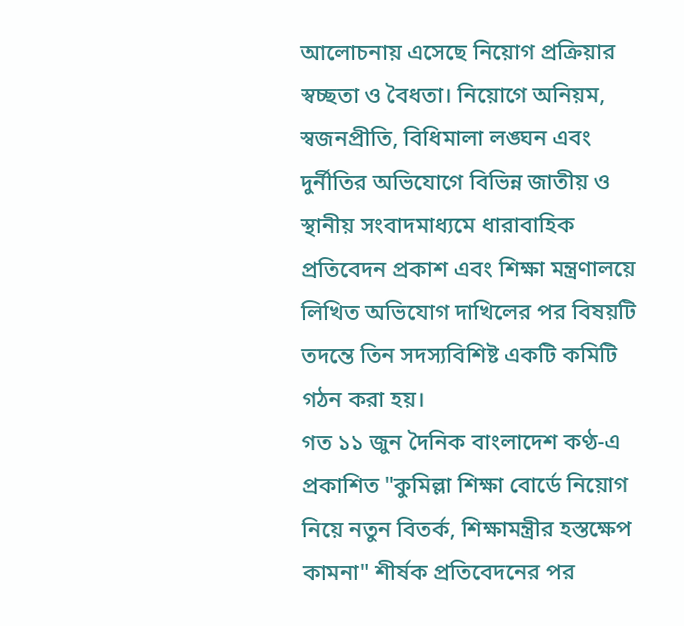আলোচনায় এসেছে নিয়োগ প্রক্রিয়ার স্বচ্ছতা ও বৈধতা। নিয়োগে অনিয়ম, স্বজনপ্রীতি, বিধিমালা লঙ্ঘন এবং দুর্নীতির অভিযোগে বিভিন্ন জাতীয় ও স্থানীয় সংবাদমাধ্যমে ধারাবাহিক প্রতিবেদন প্রকাশ এবং শিক্ষা মন্ত্রণালয়ে লিখিত অভিযোগ দাখিলের পর বিষয়টি তদন্তে তিন সদস্যবিশিষ্ট একটি কমিটি গঠন করা হয়।
গত ১১ জুন দৈনিক বাংলাদেশ কণ্ঠ-এ প্রকাশিত "কুমিল্লা শিক্ষা বোর্ডে নিয়োগ নিয়ে নতুন বিতর্ক, শিক্ষামন্ত্রীর হস্তক্ষেপ কামনা" শীর্ষক প্রতিবেদনের পর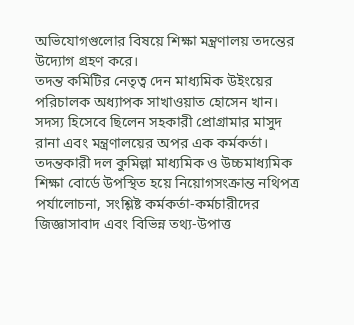অভিযোগগুলোর বিষয়ে শিক্ষা মন্ত্রণালয় তদন্তের উদ্যোগ গ্রহণ করে।
তদন্ত কমিটির নেতৃত্ব দেন মাধ্যমিক উইংয়ের পরিচালক অধ্যাপক সাখাওয়াত হোসেন খান। সদস্য হিসেবে ছিলেন সহকারী প্রোগ্রামার মাসুদ রানা এবং মন্ত্রণালয়ের অপর এক কর্মকর্তা। তদন্তকারী দল কুমিল্লা মাধ্যমিক ও উচ্চমাধ্যমিক শিক্ষা বোর্ডে উপস্থিত হয়ে নিয়োগসংক্রান্ত নথিপত্র পর্যালোচনা, সংশ্লিষ্ট কর্মকর্তা-কর্মচারীদের জিজ্ঞাসাবাদ এবং বিভিন্ন তথ্য-উপাত্ত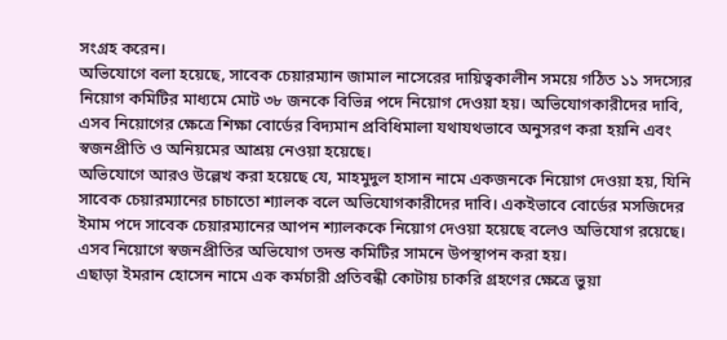সংগ্রহ করেন।
অভিযোগে বলা হয়েছে, সাবেক চেয়ারম্যান জামাল নাসেরের দায়িত্বকালীন সময়ে গঠিত ১১ সদস্যের নিয়োগ কমিটির মাধ্যমে মোট ৩৮ জনকে বিভিন্ন পদে নিয়োগ দেওয়া হয়। অভিযোগকারীদের দাবি, এসব নিয়োগের ক্ষেত্রে শিক্ষা বোর্ডের বিদ্যমান প্রবিধিমালা যথাযথভাবে অনুসরণ করা হয়নি এবং স্বজনপ্রীতি ও অনিয়মের আশ্রয় নেওয়া হয়েছে।
অভিযোগে আরও উল্লেখ করা হয়েছে যে, মাহমুদুল হাসান নামে একজনকে নিয়োগ দেওয়া হয়, যিনি সাবেক চেয়ারম্যানের চাচাতো শ্যালক বলে অভিযোগকারীদের দাবি। একইভাবে বোর্ডের মসজিদের ইমাম পদে সাবেক চেয়ারম্যানের আপন শ্যালককে নিয়োগ দেওয়া হয়েছে বলেও অভিযোগ রয়েছে। এসব নিয়োগে স্বজনপ্রীতির অভিযোগ তদন্ত কমিটির সামনে উপস্থাপন করা হয়।
এছাড়া ইমরান হোসেন নামে এক কর্মচারী প্রতিবন্ধী কোটায় চাকরি গ্রহণের ক্ষেত্রে ভুয়া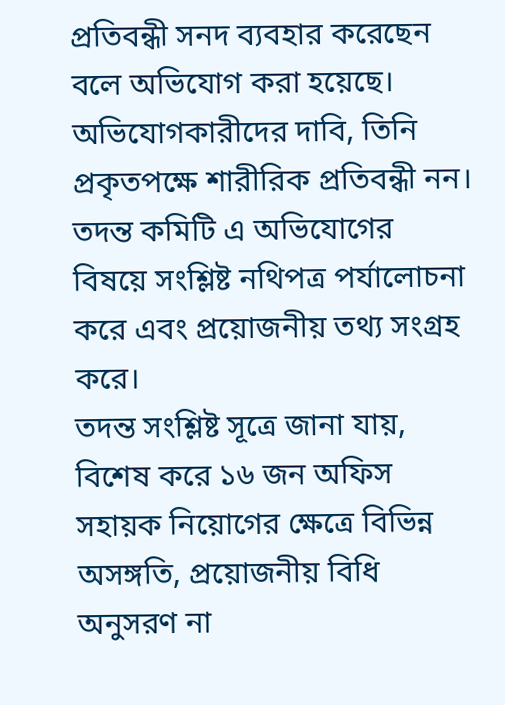প্রতিবন্ধী সনদ ব্যবহার করেছেন বলে অভিযোগ করা হয়েছে। অভিযোগকারীদের দাবি, তিনি প্রকৃতপক্ষে শারীরিক প্রতিবন্ধী নন। তদন্ত কমিটি এ অভিযোগের বিষয়ে সংশ্লিষ্ট নথিপত্র পর্যালোচনা করে এবং প্রয়োজনীয় তথ্য সংগ্রহ করে।
তদন্ত সংশ্লিষ্ট সূত্রে জানা যায়, বিশেষ করে ১৬ জন অফিস সহায়ক নিয়োগের ক্ষেত্রে বিভিন্ন অসঙ্গতি, প্রয়োজনীয় বিধি অনুসরণ না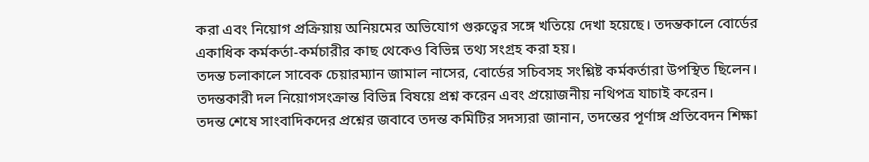করা এবং নিয়োগ প্রক্রিয়ায় অনিয়মের অভিযোগ গুরুত্বের সঙ্গে খতিয়ে দেখা হয়েছে। তদন্তকালে বোর্ডের একাধিক কর্মকর্তা-কর্মচারীর কাছ থেকেও বিভিন্ন তথ্য সংগ্রহ করা হয়।
তদন্ত চলাকালে সাবেক চেয়ারম্যান জামাল নাসের, বোর্ডের সচিবসহ সংশ্লিষ্ট কর্মকর্তারা উপস্থিত ছিলেন। তদন্তকারী দল নিয়োগসংক্রান্ত বিভিন্ন বিষয়ে প্রশ্ন করেন এবং প্রয়োজনীয় নথিপত্র যাচাই করেন।
তদন্ত শেষে সাংবাদিকদের প্রশ্নের জবাবে তদন্ত কমিটির সদস্যরা জানান, তদন্তের পূর্ণাঙ্গ প্রতিবেদন শিক্ষা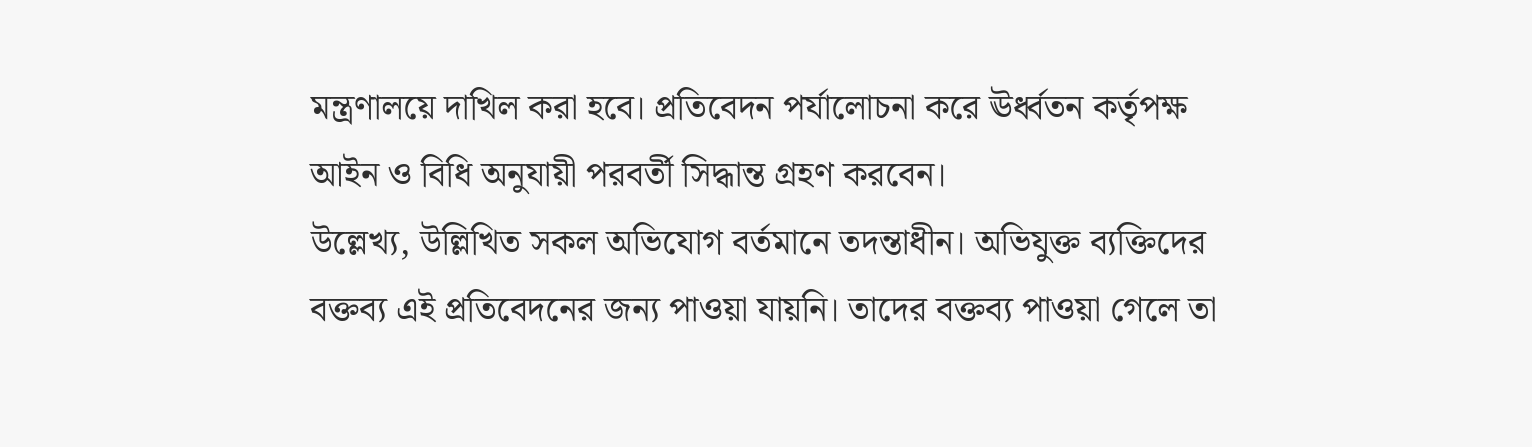মন্ত্রণালয়ে দাখিল করা হবে। প্রতিবেদন পর্যালোচনা করে ঊর্ধ্বতন কর্তৃপক্ষ আইন ও বিধি অনুযায়ী পরবর্তী সিদ্ধান্ত গ্রহণ করবেন।
উল্লেখ্য, উল্লিখিত সকল অভিযোগ বর্তমানে তদন্তাধীন। অভিযুক্ত ব্যক্তিদের বক্তব্য এই প্রতিবেদনের জন্য পাওয়া যায়নি। তাদের বক্তব্য পাওয়া গেলে তা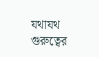যথাযথ গুরুত্বের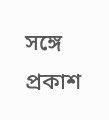সঙ্গে প্রকাশ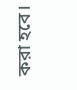করা হবে।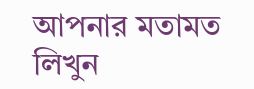আপনার মতামত লিখুন